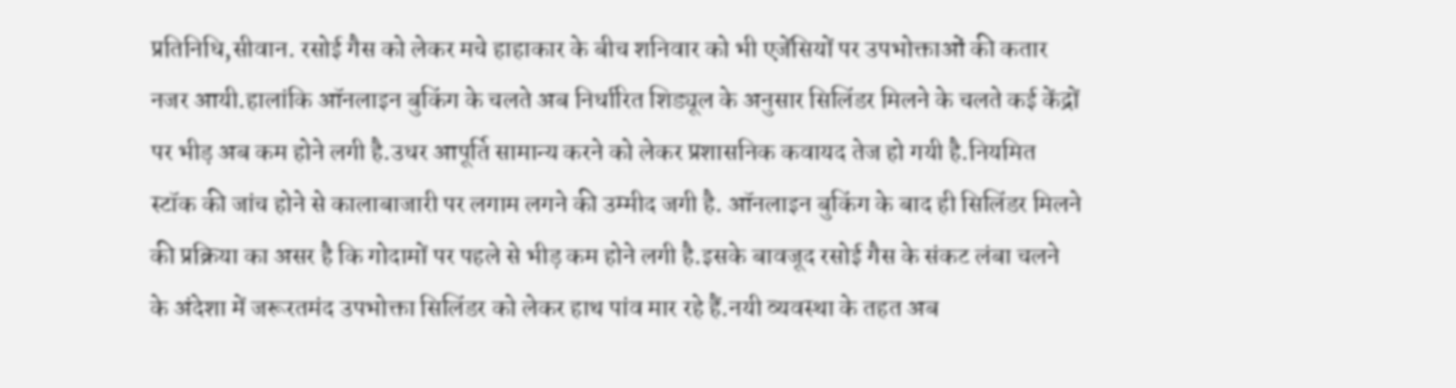प्रतिनिधि,सीवान. रसोई गैस को लेकर मचे हाहाकार के बीच शनिवार को भी एजेंसियों पर उपभोक्ताओं की कतार नजर आयी.हालांकि ऑनलाइन बुकिंग के चलते अब निर्धारित शिड्यूल के अनुसार सिलिंडर मिलने के चलते कई केंद्रों पर भीड़ अब कम होने लगी है.उधर आपूर्ति सामान्य करने को लेकर प्रशासनिक कवायद तेज हो गयी है.नियमित स्टॉक की जांच होने से कालाबाजारी पर लगाम लगने की उम्मीद जगी है. ऑनलाइन बुकिंग के बाद ही सिलिंडर मिलने की प्रक्रिया का असर है कि गोदामों पर पहले से भीड़ कम होने लगी है.इसके बावजूद रसोई गैस के संकट लंबा चलने के अंदेशा में जरूरतमंद उपभोक्ता सिलिंडर को लेकर हाथ पांव मार रहे हैं.नयी व्यवस्था के तहत अब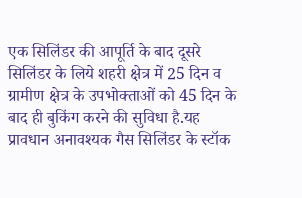एक सिलिंडर की आपूर्ति के बाद दूसरे सिलिंडर के लिये शहरी क्षेत्र में 25 दिन व ग्रामीण क्षेत्र के उपभोक्ताओं को 45 दिन के बाद ही बुकिंग करने की सुविधा है.यह प्रावधान अनावश्यक गैस सिलिंडर के स्टॉक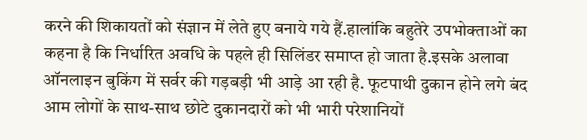करने की शिकायतों को संज्ञान में लेते हुए बनाये गये हैं.हालांकि बहुतेरे उपभोक्ताओं का कहना है कि निर्धारित अवधि के पहले ही सिलिंडर समाप्त हो जाता है.इसके अलावा ऑनलाइन बुकिंग में सर्वर की गड़बड़ी भी आड़े आ रही है. फूटपाथी दुकान होने लगे बंद आम लोगों के साथ-साथ छोटे दुकानदारों को भी भारी परेशानियों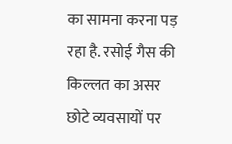का सामना करना पड़ रहा है. रसोई गैस की किल्लत का असर छोटे व्यवसायों पर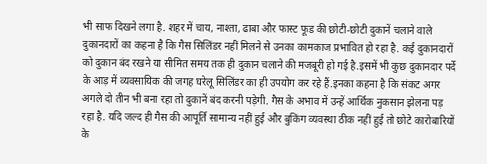भी साफ दिखने लगा है. शहर में चाय, नाश्ता, ढाबा और फास्ट फूड की छोटी-छोटी दुकानें चलाने वाले दुकानदारों का कहना है कि गैस सिलिंडर नहीं मिलने से उनका कामकाज प्रभावित हो रहा है. कई दुकानदारों को दुकान बंद रखने या सीमित समय तक ही दुकान चलाने की मजबूरी हो गई है.इसमें भी कुछ दुकानदार पर्दे के आड़ में व्यवसायिक की जगह घरेलू सिलिंडर का ही उपयोग कर रहे हैं.इनका कहना है कि संकट अगर अगले दो तीन भी बना रहा तो दुकानें बंद करनी पड़ेगी. गैस के अभाव में उन्हें आर्थिक नुकसान झेलना पड़ रहा है. यदि जल्द ही गैस की आपूर्ति सामान्य नहीं हुई और बुकिंग व्यवस्था ठीक नहीं हुई तो छोटे कारोबारियों के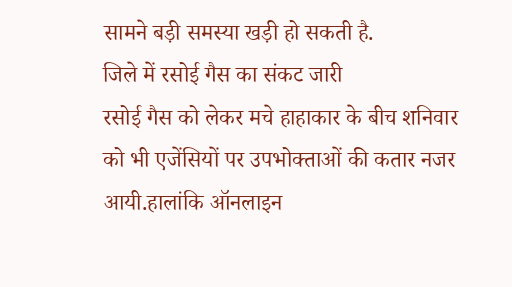सामने बड़ी समस्या खड़ी हो सकती है.
जिले में रसोई गैस का संकट जारी
रसोई गैस को लेकर मचे हाहाकार के बीच शनिवार को भी एजेंसियों पर उपभोक्ताओं की कतार नजर आयी.हालांकि ऑनलाइन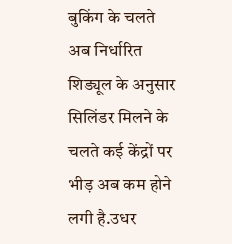बुकिंग के चलते अब निर्धारित शिड्यूल के अनुसार सिलिंडर मिलने के चलते कई केंद्रों पर भीड़ अब कम होने लगी है.उधर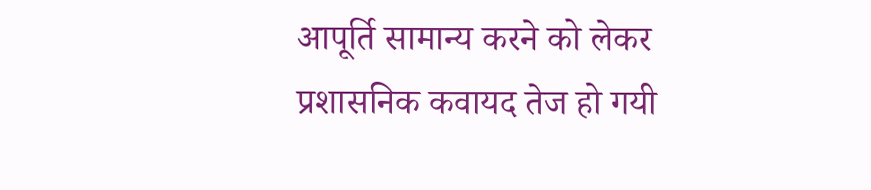आपूर्ति सामान्य करने को लेकर प्रशासनिक कवायद तेज हो गयी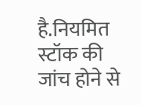है.नियमित स्टॉक की जांच होने से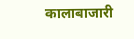कालाबाजारी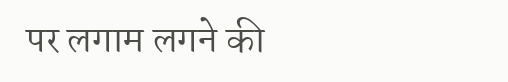पर लगाम लगने की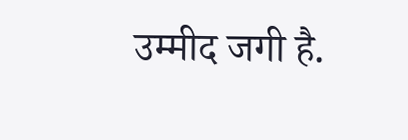उम्मीद जगी है.